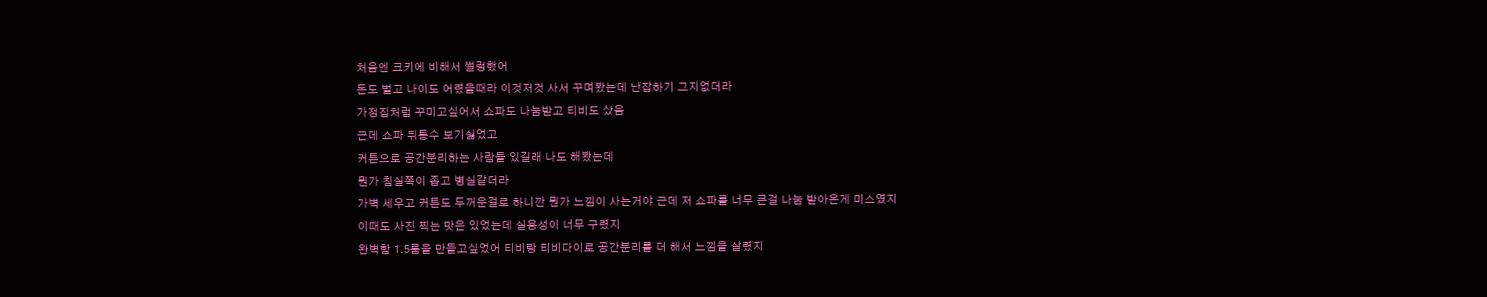처음엔 크키에 비해서 썰렁했어
돈도 벌고 나이도 어렸을때라 이것저것 사서 꾸며봤는데 난잡하기 그지없더라
가정집처럼 꾸미고싶어서 쇼파도 나눔받고 티비도 샀음
근데 쇼파 뒤통수 보기싫었고
커튼으로 공간분리하는 사람들 있길래 나도 해봤는데
뭔가 침실쪽이 좁고 병실같더라
가벽 세우고 커튼도 두꺼운걸로 하니깐 뭔가 느낌이 사는거야 근데 저 쇼파를 너무 큰걸 나눔 받아온게 미스였지
이때도 사진 찍는 맛은 있었는데 실용성이 너무 구렸지
완벽함 1.5룸을 만들고싶었어 티비랑 티비다이로 공간분리를 더 해서 느낌을 살렸지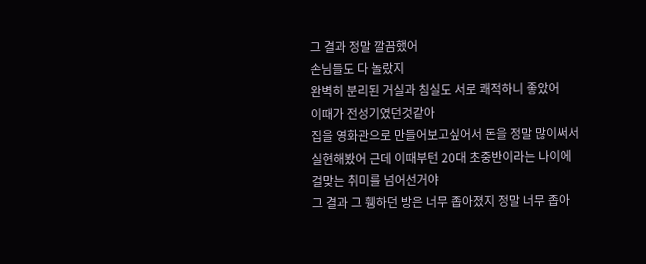그 결과 정말 깔끔했어
손님들도 다 놀랐지
완벽히 분리된 거실과 침실도 서로 쾌적하니 좋았어
이때가 전성기였던것같아
집을 영화관으로 만들어보고싶어서 돈을 정말 많이써서
실현해봤어 근데 이때부턴 20대 초중반이라는 나이에
걸맞는 취미를 넘어선거야
그 결과 그 휑하던 방은 너무 좁아졌지 정말 너무 좁아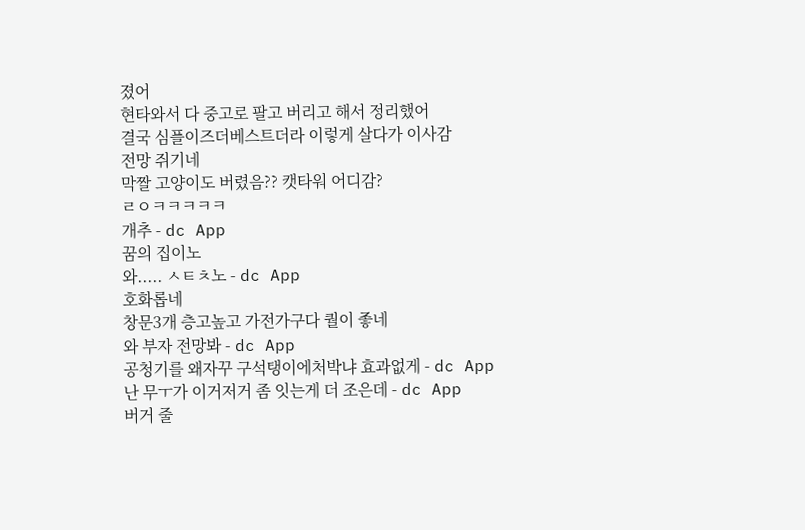졌어
현타와서 다 중고로 팔고 버리고 해서 정리했어
결국 심플이즈더베스트더라 이렇게 살다가 이사감
전망 쥐기네
막짤 고양이도 버렸음?? 캣타워 어디감?
ㄹㅇㅋㅋㅋㅋㅋ
개추 - dc App
꿈의 집이노
와..... ㅅㅌㅊ노 - dc App
호화롭네
창문3개 층고높고 가전가구다 퀄이 좋네
와 부자 전망봐 - dc App
공청기를 왜자꾸 구석탱이에처박냐 효과없게 - dc App
난 무ㅜ가 이거저거 좀 잇는게 더 조은데 - dc App
버거 줄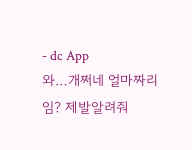- dc App
와…개쩌네 얼마짜리임? 제발알려줘